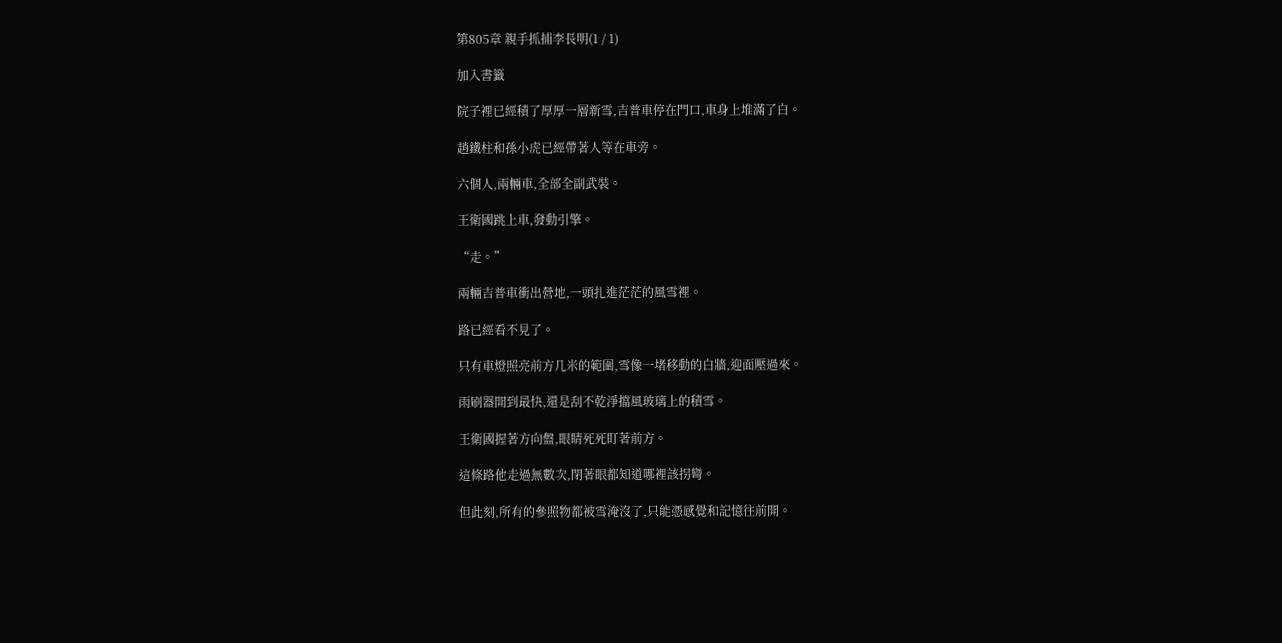第805章 親手抓捕李長明(1 / 1)

加入書籤

院子裡已經積了厚厚一層新雪,吉普車停在門口,車身上堆滿了白。

趙鐵柱和孫小虎已經帶著人等在車旁。

六個人,兩輛車,全部全副武裝。

王衛國跳上車,發動引擎。

“走。”

兩輛吉普車衝出營地,一頭扎進茫茫的風雪裡。

路已經看不見了。

只有車燈照亮前方几米的範圍,雪像一堵移動的白牆,迎面壓過來。

雨刷器開到最快,還是刮不乾淨擋風玻璃上的積雪。

王衛國握著方向盤,眼睛死死盯著前方。

這條路他走過無數次,閉著眼都知道哪裡該拐彎。

但此刻,所有的參照物都被雪淹沒了,只能憑感覺和記憶往前開。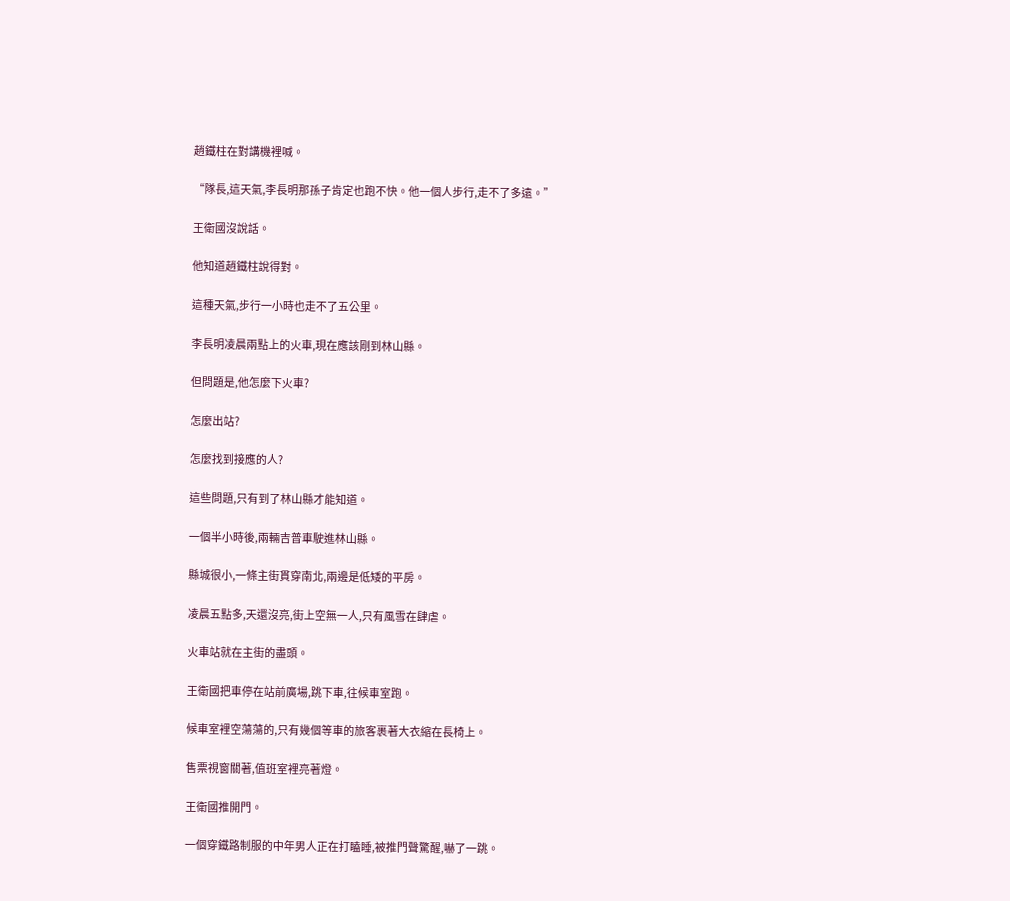趙鐵柱在對講機裡喊。

“隊長,這天氣,李長明那孫子肯定也跑不快。他一個人步行,走不了多遠。”

王衛國沒說話。

他知道趙鐵柱說得對。

這種天氣,步行一小時也走不了五公里。

李長明凌晨兩點上的火車,現在應該剛到林山縣。

但問題是,他怎麼下火車?

怎麼出站?

怎麼找到接應的人?

這些問題,只有到了林山縣才能知道。

一個半小時後,兩輛吉普車駛進林山縣。

縣城很小,一條主街貫穿南北,兩邊是低矮的平房。

凌晨五點多,天還沒亮,街上空無一人,只有風雪在肆虐。

火車站就在主街的盡頭。

王衛國把車停在站前廣場,跳下車,往候車室跑。

候車室裡空蕩蕩的,只有幾個等車的旅客裹著大衣縮在長椅上。

售票視窗關著,值班室裡亮著燈。

王衛國推開門。

一個穿鐵路制服的中年男人正在打瞌睡,被推門聲驚醒,嚇了一跳。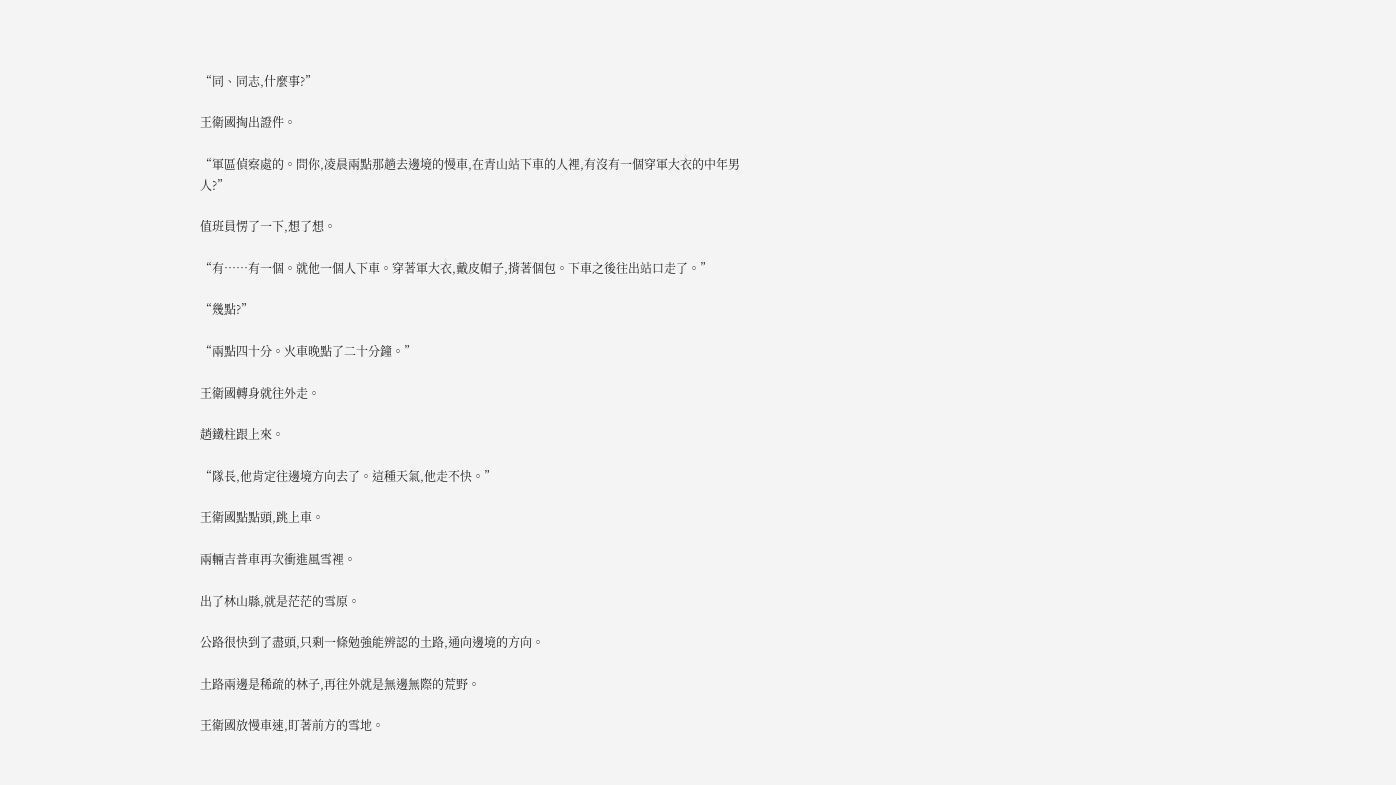“同、同志,什麼事?”

王衛國掏出證件。

“軍區偵察處的。問你,凌晨兩點那趟去邊境的慢車,在青山站下車的人裡,有沒有一個穿軍大衣的中年男人?”

值班員愣了一下,想了想。

“有……有一個。就他一個人下車。穿著軍大衣,戴皮帽子,揹著個包。下車之後往出站口走了。”

“幾點?”

“兩點四十分。火車晚點了二十分鐘。”

王衛國轉身就往外走。

趙鐵柱跟上來。

“隊長,他肯定往邊境方向去了。這種天氣,他走不快。”

王衛國點點頭,跳上車。

兩輛吉普車再次衝進風雪裡。

出了林山縣,就是茫茫的雪原。

公路很快到了盡頭,只剩一條勉強能辨認的土路,通向邊境的方向。

土路兩邊是稀疏的林子,再往外就是無邊無際的荒野。

王衛國放慢車速,盯著前方的雪地。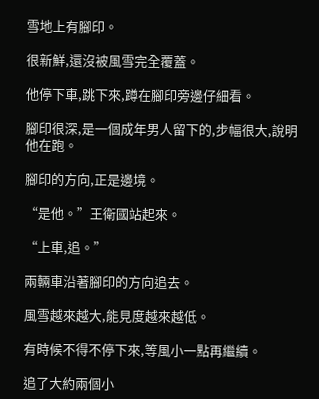雪地上有腳印。

很新鮮,還沒被風雪完全覆蓋。

他停下車,跳下來,蹲在腳印旁邊仔細看。

腳印很深,是一個成年男人留下的,步幅很大,說明他在跑。

腳印的方向,正是邊境。

“是他。”王衛國站起來。

“上車,追。”

兩輛車沿著腳印的方向追去。

風雪越來越大,能見度越來越低。

有時候不得不停下來,等風小一點再繼續。

追了大約兩個小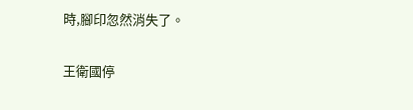時,腳印忽然消失了。

王衛國停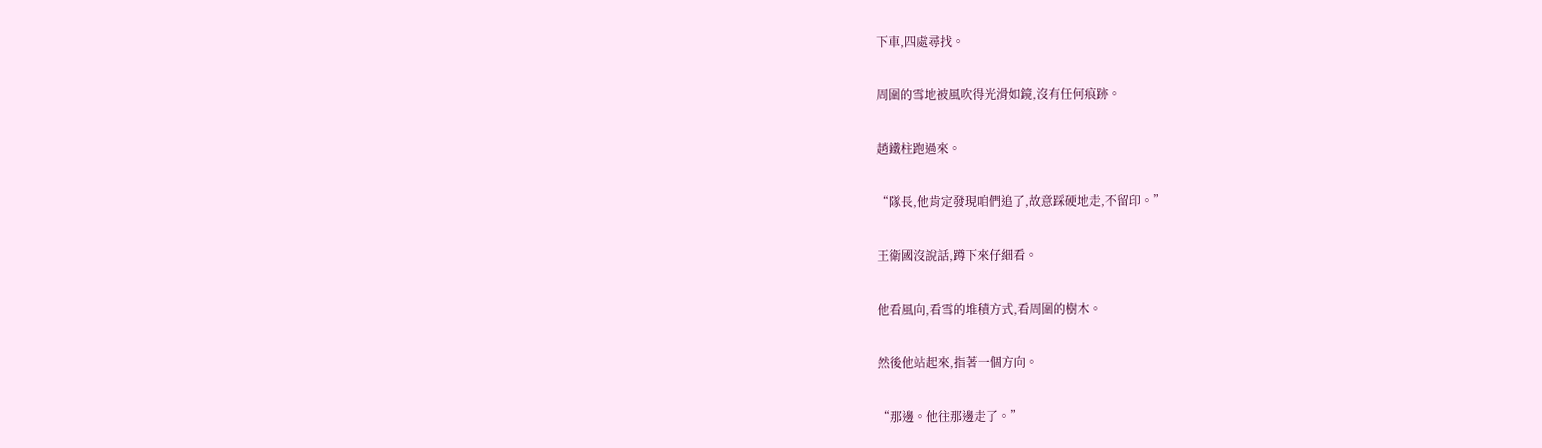下車,四處尋找。

周圍的雪地被風吹得光滑如鏡,沒有任何痕跡。

趙鐵柱跑過來。

“隊長,他肯定發現咱們追了,故意踩硬地走,不留印。”

王衛國沒說話,蹲下來仔細看。

他看風向,看雪的堆積方式,看周圍的樹木。

然後他站起來,指著一個方向。

“那邊。他往那邊走了。”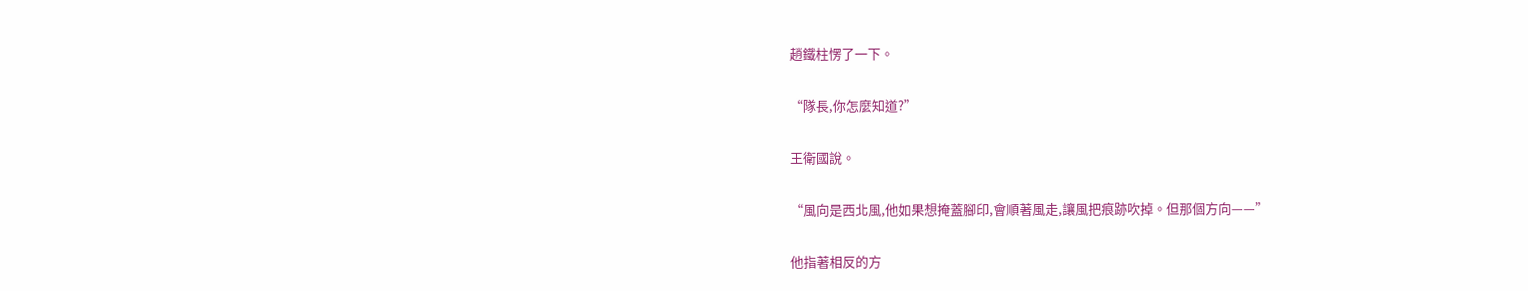趙鐵柱愣了一下。

“隊長,你怎麼知道?”

王衛國說。

“風向是西北風,他如果想掩蓋腳印,會順著風走,讓風把痕跡吹掉。但那個方向——”

他指著相反的方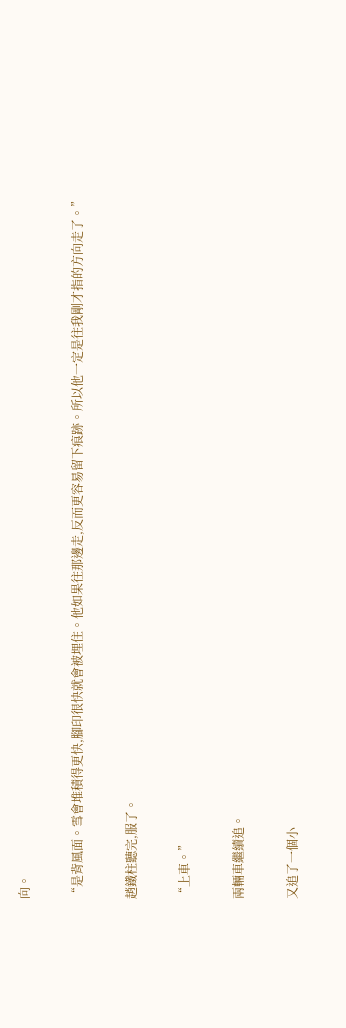向。

“是背風面。雪會堆積得更快,腳印很快就會被埋住。他如果往那邊走,反而更容易留下痕跡。所以他一定是往我剛才指的方向走了。”

趙鐵柱聽完,服了。

“上車。”

兩輛車繼續追。

又追了一個小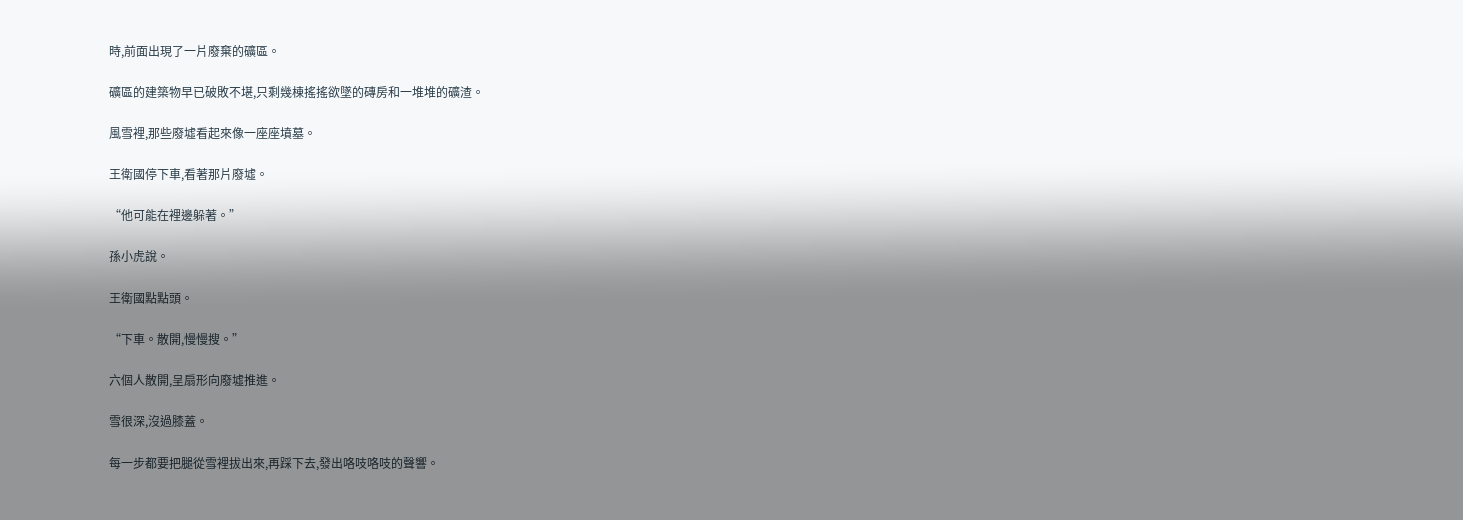時,前面出現了一片廢棄的礦區。

礦區的建築物早已破敗不堪,只剩幾棟搖搖欲墜的磚房和一堆堆的礦渣。

風雪裡,那些廢墟看起來像一座座墳墓。

王衛國停下車,看著那片廢墟。

“他可能在裡邊躲著。”

孫小虎說。

王衛國點點頭。

“下車。散開,慢慢搜。”

六個人散開,呈扇形向廢墟推進。

雪很深,沒過膝蓋。

每一步都要把腿從雪裡拔出來,再踩下去,發出咯吱咯吱的聲響。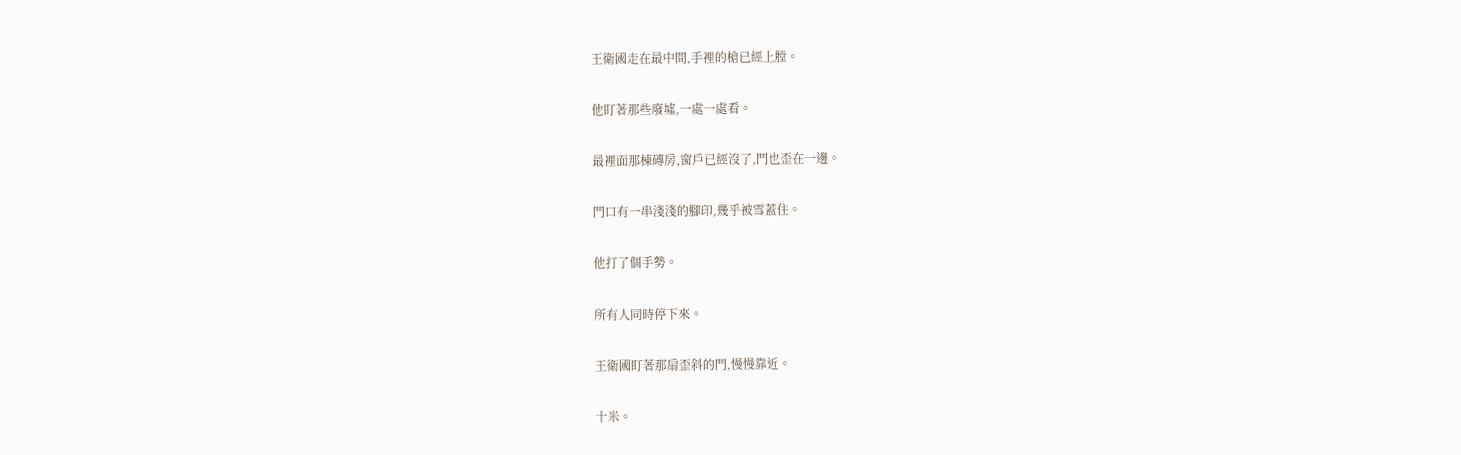王衛國走在最中間,手裡的槍已經上膛。

他盯著那些廢墟,一處一處看。

最裡面那棟磚房,窗戶已經沒了,門也歪在一邊。

門口有一串淺淺的腳印,幾乎被雪蓋住。

他打了個手勢。

所有人同時停下來。

王衛國盯著那扇歪斜的門,慢慢靠近。

十米。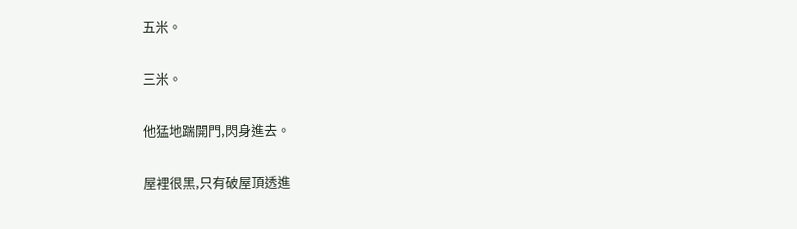五米。

三米。

他猛地踹開門,閃身進去。

屋裡很黑,只有破屋頂透進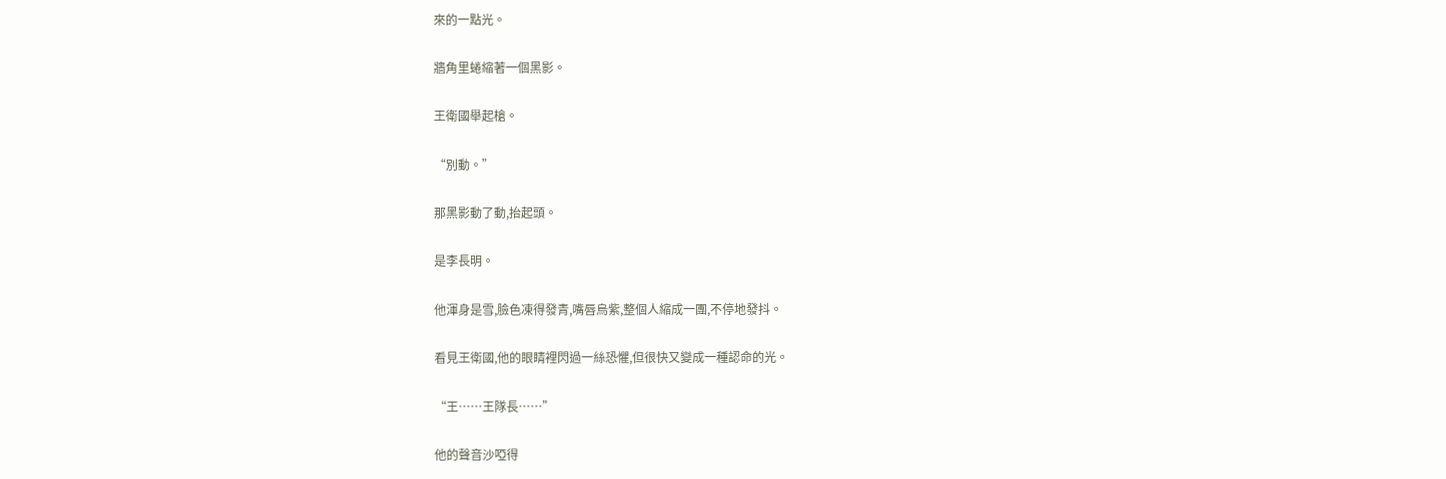來的一點光。

牆角里蜷縮著一個黑影。

王衛國舉起槍。

“別動。”

那黑影動了動,抬起頭。

是李長明。

他渾身是雪,臉色凍得發青,嘴唇烏紫,整個人縮成一團,不停地發抖。

看見王衛國,他的眼睛裡閃過一絲恐懼,但很快又變成一種認命的光。

“王……王隊長……”

他的聲音沙啞得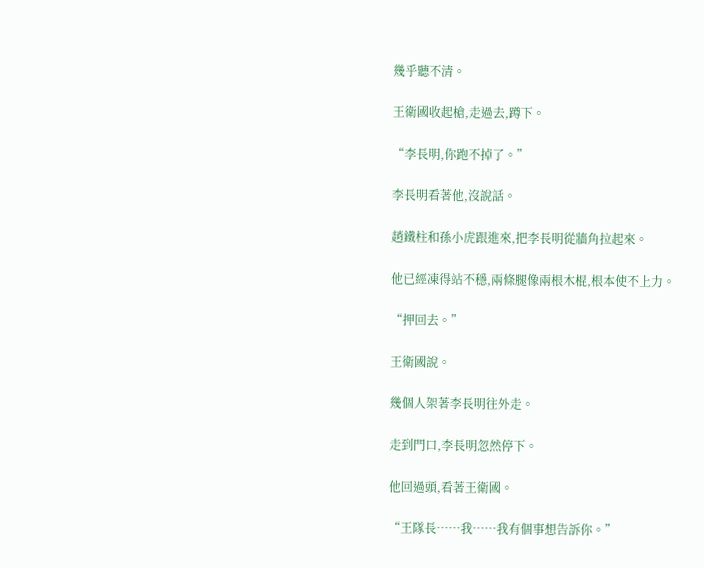幾乎聽不清。

王衛國收起槍,走過去,蹲下。

“李長明,你跑不掉了。”

李長明看著他,沒說話。

趙鐵柱和孫小虎跟進來,把李長明從牆角拉起來。

他已經凍得站不穩,兩條腿像兩根木棍,根本使不上力。

“押回去。”

王衛國說。

幾個人架著李長明往外走。

走到門口,李長明忽然停下。

他回過頭,看著王衛國。

“王隊長……我……我有個事想告訴你。”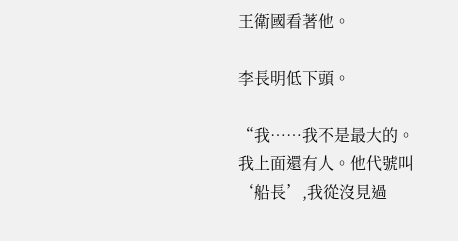王衛國看著他。

李長明低下頭。

“我……我不是最大的。我上面還有人。他代號叫‘船長’,我從沒見過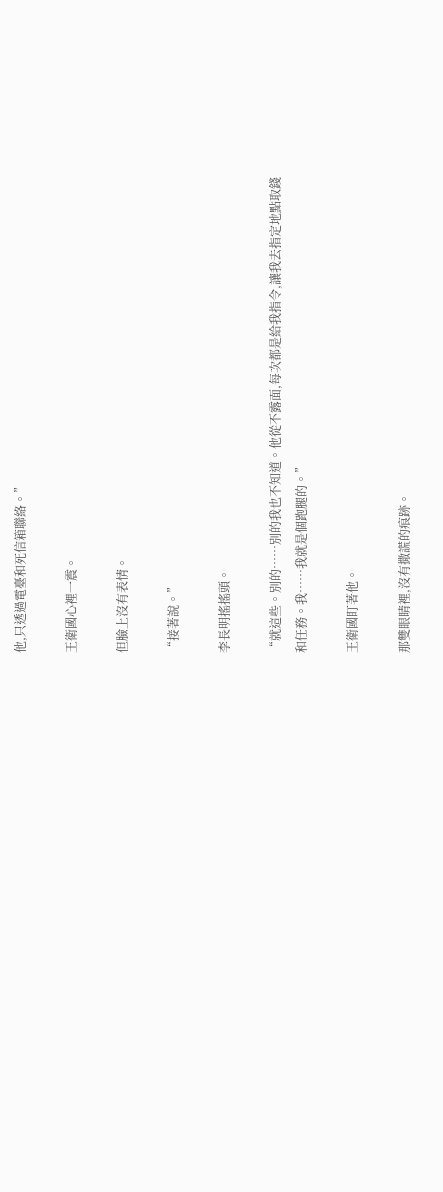他,只透過電臺和死信箱聯絡。”

王衛國心裡一震。

但臉上沒有表情。

“接著說。”

李長明搖搖頭。

“就這些。別的……別的我也不知道。他從不露面,每次都是給我指令,讓我去指定地點取錢和任務。我……我就是個跑腿的。”

王衛國盯著他。

那雙眼睛裡,沒有撒謊的痕跡。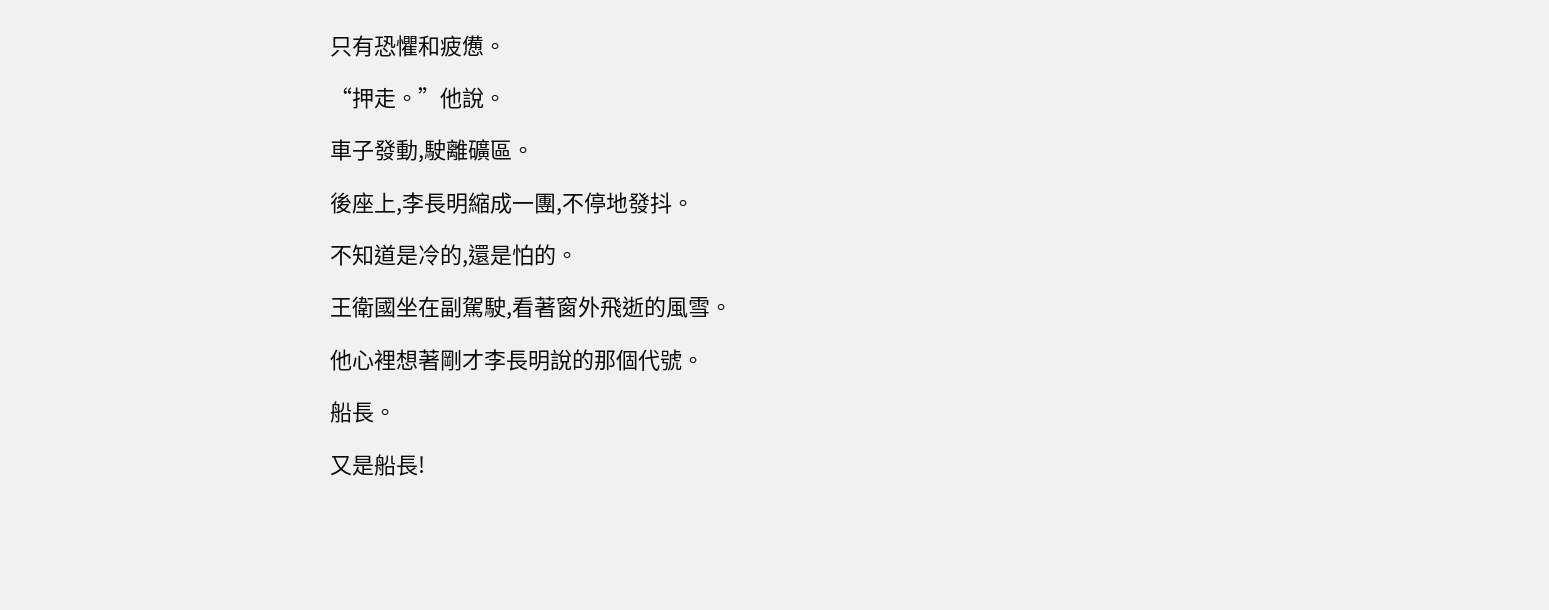只有恐懼和疲憊。

“押走。”他說。

車子發動,駛離礦區。

後座上,李長明縮成一團,不停地發抖。

不知道是冷的,還是怕的。

王衛國坐在副駕駛,看著窗外飛逝的風雪。

他心裡想著剛才李長明說的那個代號。

船長。

又是船長!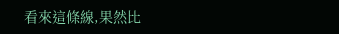看來這條線,果然比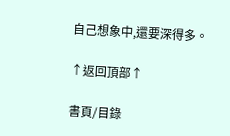自己想象中,還要深得多。

↑返回頂部↑

書頁/目錄